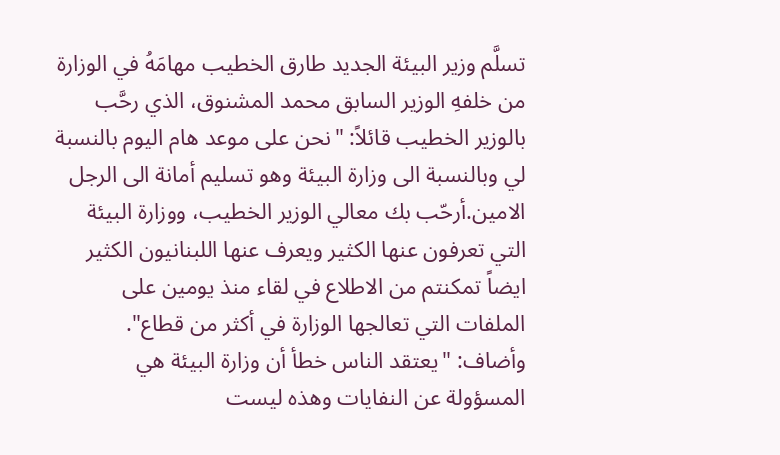تسلَّم وزير البيئة الجديد طارق الخطيب مهامَهُ في الوزارة من خلفهِ الوزير السابق محمد المشنوق، الذي رحَّب بالوزير الخطيب قائلاً: "نحن على موعد هام اليوم بالنسبة لي وبالنسبة الى وزارة البيئة وهو تسليم أمانة الى الرجل الامين.أرحّب بك معالي الوزير الخطيب، ووزارة البيئة التي تعرفون عنها الكثير ويعرف عنها اللبنانيون الكثير ايضاً تمكنتم من الاطلاع في لقاء منذ يومين على الملفات التي تعالجها الوزارة في أكثر من قطاع".
وأضاف: "يعتقد الناس خطأ أن وزارة البيئة هي المسؤولة عن النفايات وهذه ليست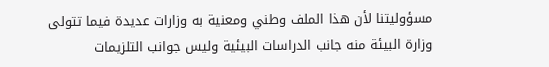مسؤوليتنا لأن هذا الملف وطني ومعنية به وزارات عديدة فيما تتولى وزارة البيئة منه جانب الدراسات البيئية وليس جوانب التلزيمات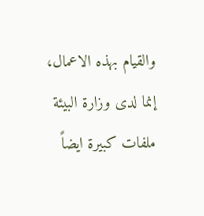والقيام بهذه الاعمال، إنما لدى وزارة البيئة ملفات كبيرة ايضاً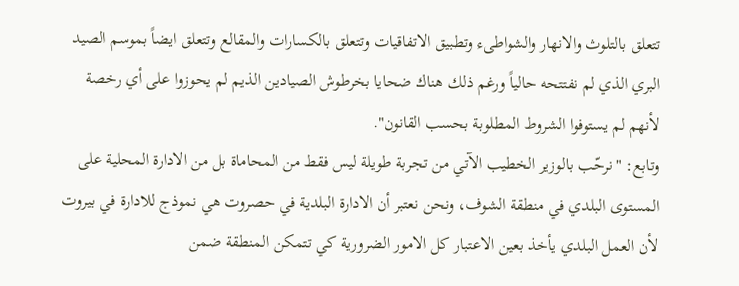تتعلق بالتلوث والانهار والشواطىء وتطبيق الاتفاقيات وتتعلق بالكسارات والمقالع وتتعلق ايضاً بموسم الصيد البري الذي لم نفتتحه حالياً ورغم ذلك هناك ضحايا بخرطوش الصيادين الذيم لم يحوزوا على أي رخصة لأنهم لم يستوفوا الشروط المطلوبة بحسب القانون".
وتابع: "نرحّب بالوزير الخطيب الآتي من تجربة طويلة ليس فقط من المحاماة بل من الادارة المحلية على المستوى البلدي في منطقة الشوف، ونحن نعتبر أن الادارة البلدية في حصروت هي نموذج للادارة في بيروت لأن العمل البلدي يأخذ بعين الاعتبار كل الامور الضرورية كي تتمكن المنطقة ضمن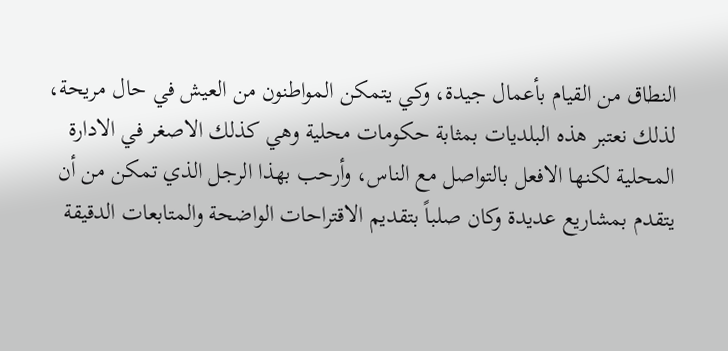النطاق من القيام بأعمال جيدة، وكي يتمكن المواطنون من العيش في حال مريحة، لذلك نعتبر هذه البلديات بمثابة حكومات محلية وهي كذلك الاصغر في الادارة المحلية لكنها الافعل بالتواصل مع الناس، وأرحب بهذا الرجل الذي تمكن من أن يتقدم بمشاريع عديدة وكان صلباً بتقديم الاقتراحات الواضحة والمتابعات الدقيقة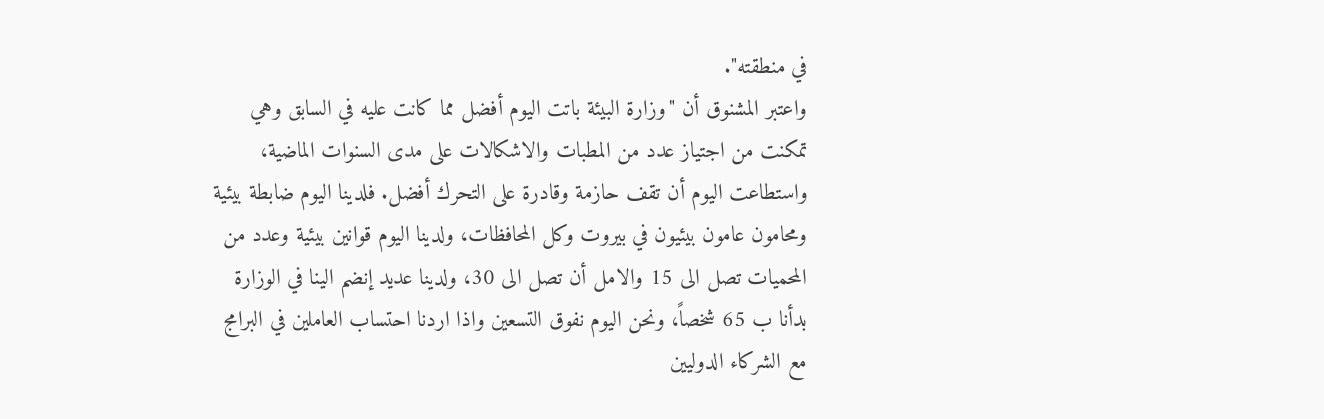في منطقته".
واعتبر المشنوق أن "وزارة البيئة باتت اليوم أفضل مما كانت عليه في السابق وهي تمكنت من اجتياز عدد من المطبات والاشكالات على مدى السنوات الماضية، واستطاعت اليوم أن تقف حازمة وقادرة على التحرك أفضل. فلدينا اليوم ضابطة بيئية ومحامون عامون بيئيون في بيروت وكل المحافظات، ولدينا اليوم قوانين بيئية وعدد من المحميات تصل الى 15 والامل أن تصل الى 30، ولدينا عديد إنضم الينا في الوزارة بدأنا ب 65 شخصاً، ونحن اليوم نفوق التسعين واذا اردنا احتساب العاملين في البرامج مع الشركاء الدوليين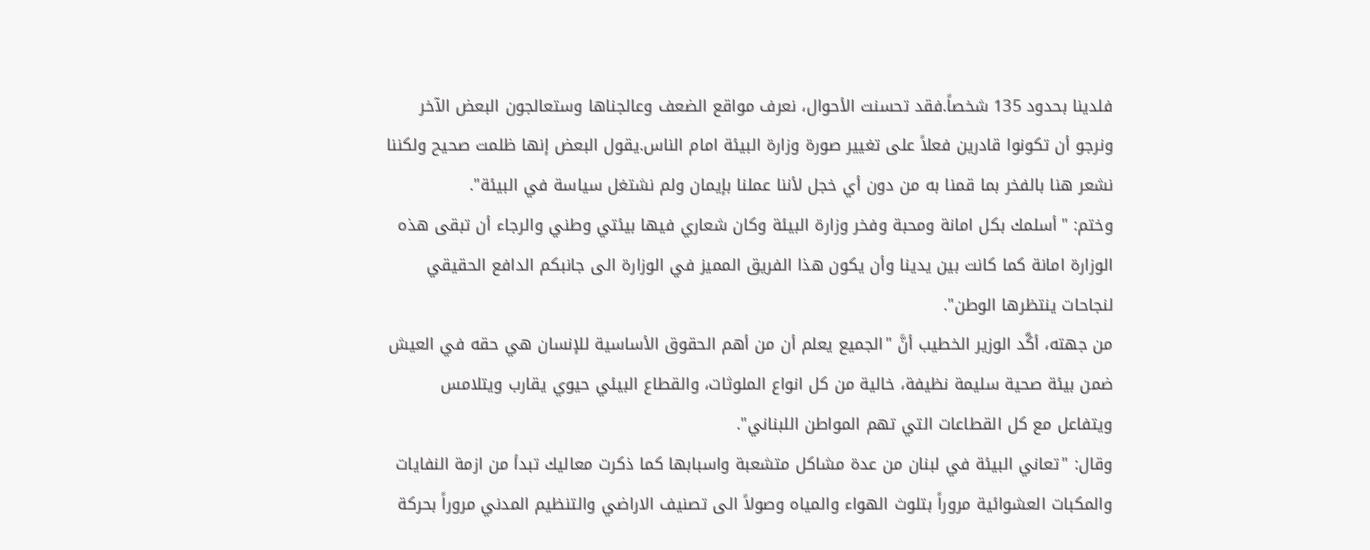فلدينا بحدود 135 شخصاً.فقد تحسنت الأحوال، نعرف مواقع الضعف وعالجناها وستعالجون البعض الآخر ونرجو أن تكونوا قادرين فعلاً على تغيير صورة وزارة البيئة امام الناس.يقول البعض إنها ظلمت صحيح ولكننا نشعر هنا بالفخر بما قمنا به من دون أي خجل لأننا عملنا بإيمان ولم نشتغل سياسة في البيئة".
وختم: "أسلمك بكل امانة ومحبة وفخر وزارة البيئة وكان شعاري فيها بيئتي وطني والرجاء أن تبقى هذه الوزارة امانة كما كانت بين يدينا وأن يكون هذا الفريق المميز في الوزارة الى جانبكم الدافع الحقيقي لنجاحات ينتظرها الوطن".
من جهته، أكَّد الوزير الخطيب أنَّ "الجميع يعلم أن من أهم الحقوق الأساسية للإنسان هي حقه في العيش ضمن بيئة صحية سليمة نظيفة، خالية من كل انواع الملوثات، والقطاع البيئي حيوي يقارب ويتلامس ويتفاعل مع كل القطاعات التي تهم المواطن اللبناني".
وقال: "تعاني البيئة في لبنان من عدة مشاكل متشعبة واسبابها كما ذكرت معاليك تبدأ من ازمة النفايات والمكبات العشوائية مروراً بتلوث الهواء والمياه وصولاً الى تصنيف الاراضي والتنظيم المدني مروراً بحركة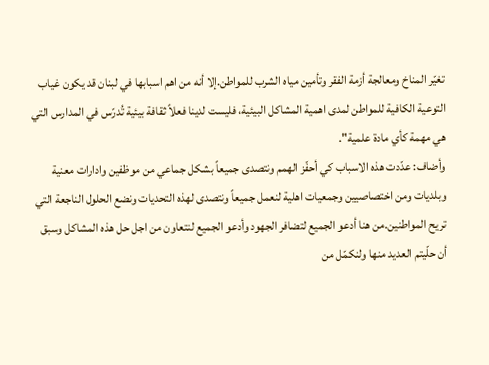تغيّر المناخ ومعالجة أزمة الفقر وتأمين مياه الشرب للمواطن.إلا أنه من اهم اسبابها في لبنان قد يكون غياب التوعية الكافية للمواطن لمدى اهمية المشاكل البيئية، فليست لدينا فعلاً ثقافة بيئية تُدرّس في المدارس التي هي مهمة كأي مادة علمية".
وأضاف: عدّدت هذه الاسباب كي أحفّز الهمم ونتصدى جميعاً بشكل جماعي من موظفين وادارات معنية وبلديات ومن اختصاصيين وجمعيات اهلية لنعمل جميعاً ونتصدى لهذه التحديات ونضع الحلول الناجعة التي تريح المواطنين.من هنا أدعو الجميع لتضافر الجهود وأدعو الجميع لنتعاون من اجل حل هذه المشاكل وسبق أن حلّيتم العديد منها ولنكمّل من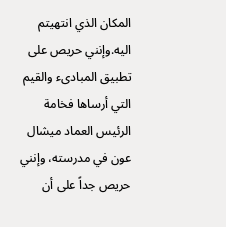المكان الذي انتهيتم اليه.وإنني حريص على تطبيق المبادىء والقيم التي أرساها فخامة الرئيس العماد ميشال عون في مدرسته، وإنني حريص جداً على أن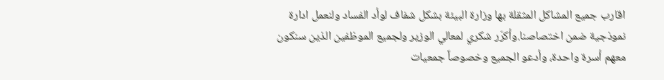اقارب جميع المشاكل المثقلة بها وزارة البيئة بشكل شفاف لوأد الفساد ولنعمل ادارة نموذجية ضمن اختصاصنا.وأكرّر شكري لمعالي الوزير ولجميع الموظفين الذين سنكون معهم أسرة واحدة، وأدعو الجميع وخصوصاً جمعيات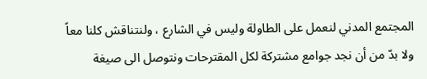المجتمع المدني لنعمل على الطاولة وليس في الشارع ، ولنتناقش كلنا معاً ولا بدّ من أن نجد جوامع مشتركة لكل المقترحات ونتوصل الى صيغة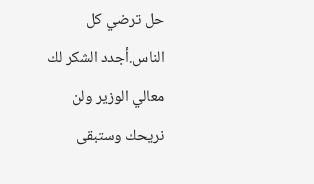حل ترضي كل الناس.أجدد الشكر لك معالي الوزير ولن نريحك وستبقى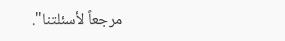مرجعاً لأسئلتنا".